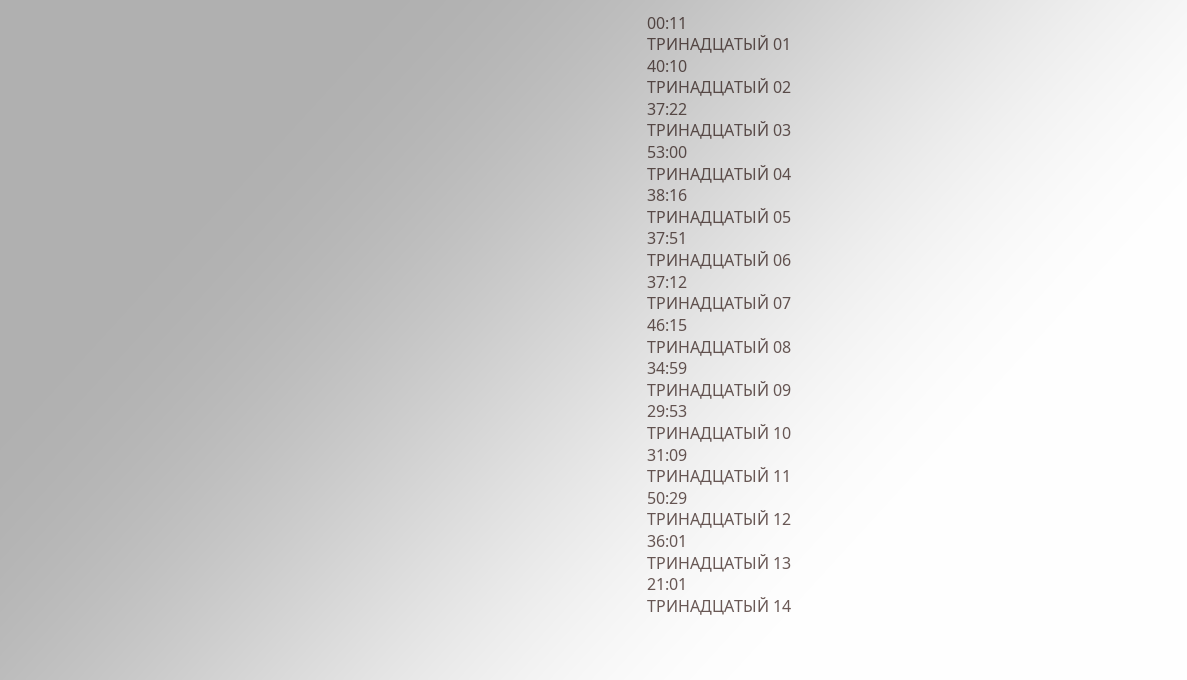00:11
ТРИНАДЦАТЫЙ 01
40:10
ТРИНАДЦАТЫЙ 02
37:22
ТРИНАДЦАТЫЙ 03
53:00
ТРИНАДЦАТЫЙ 04
38:16
ТРИНАДЦАТЫЙ 05
37:51
ТРИНАДЦАТЫЙ 06
37:12
ТРИНАДЦАТЫЙ 07
46:15
ТРИНАДЦАТЫЙ 08
34:59
ТРИНАДЦАТЫЙ 09
29:53
ТРИНАДЦАТЫЙ 10
31:09
ТРИНАДЦАТЫЙ 11
50:29
ТРИНАДЦАТЫЙ 12
36:01
ТРИНАДЦАТЫЙ 13
21:01
ТРИНАДЦАТЫЙ 14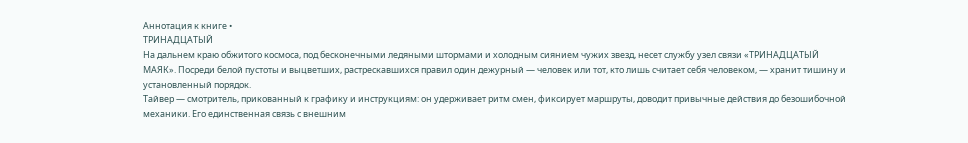Аннотация к книге •
ТРИНАДЦАТЫЙ
На дальнем краю обжитого космоса, под бесконечными ледяными штормами и холодным сиянием чужих звезд, несет службу узел связи «ТРИНАДЦАТЫЙ МАЯК». Посреди белой пустоты и выцветших, растрескавшихся правил один дежурный — человек или тот, кто лишь считает себя человеком, — хранит тишину и установленный порядок.
Тайвер — смотритель, прикованный к графику и инструкциям: он удерживает ритм смен, фиксирует маршруты, доводит привычные действия до безошибочной механики. Его единственная связь с внешним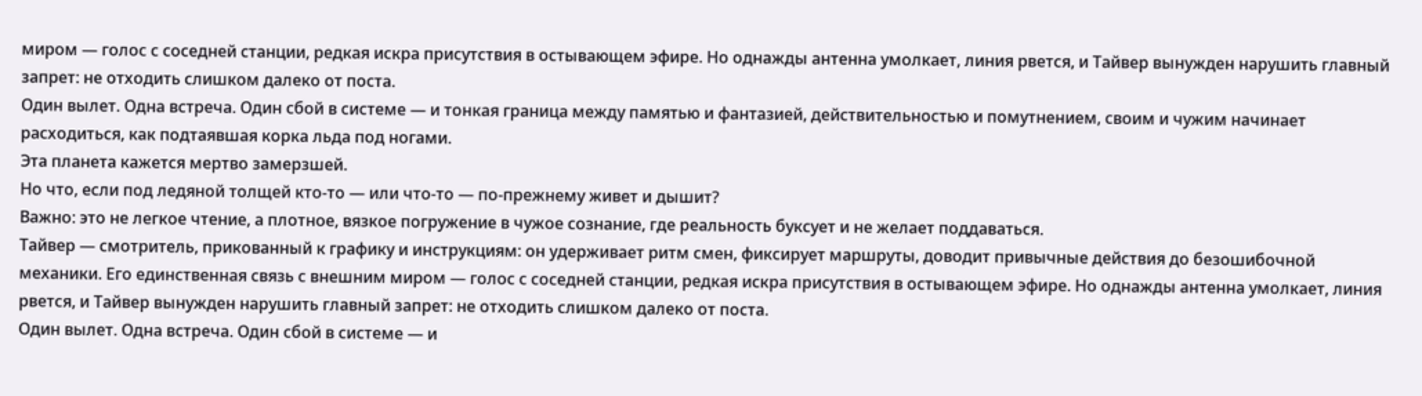миром — голос с соседней станции, редкая искра присутствия в остывающем эфире. Но однажды антенна умолкает, линия рвется, и Тайвер вынужден нарушить главный запрет: не отходить слишком далеко от поста.
Один вылет. Одна встреча. Один сбой в системе — и тонкая граница между памятью и фантазией, действительностью и помутнением, своим и чужим начинает расходиться, как подтаявшая корка льда под ногами.
Эта планета кажется мертво замерзшей.
Но что, если под ледяной толщей кто-то — или что-то — по-прежнему живет и дышит?
Важно: это не легкое чтение, а плотное, вязкое погружение в чужое сознание, где реальность буксует и не желает поддаваться.
Тайвер — смотритель, прикованный к графику и инструкциям: он удерживает ритм смен, фиксирует маршруты, доводит привычные действия до безошибочной механики. Его единственная связь с внешним миром — голос с соседней станции, редкая искра присутствия в остывающем эфире. Но однажды антенна умолкает, линия рвется, и Тайвер вынужден нарушить главный запрет: не отходить слишком далеко от поста.
Один вылет. Одна встреча. Один сбой в системе — и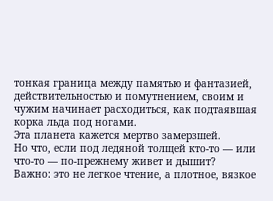тонкая граница между памятью и фантазией, действительностью и помутнением, своим и чужим начинает расходиться, как подтаявшая корка льда под ногами.
Эта планета кажется мертво замерзшей.
Но что, если под ледяной толщей кто-то — или что-то — по-прежнему живет и дышит?
Важно: это не легкое чтение, а плотное, вязкое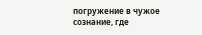погружение в чужое сознание, где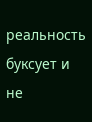реальность буксует и не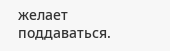желает поддаваться.